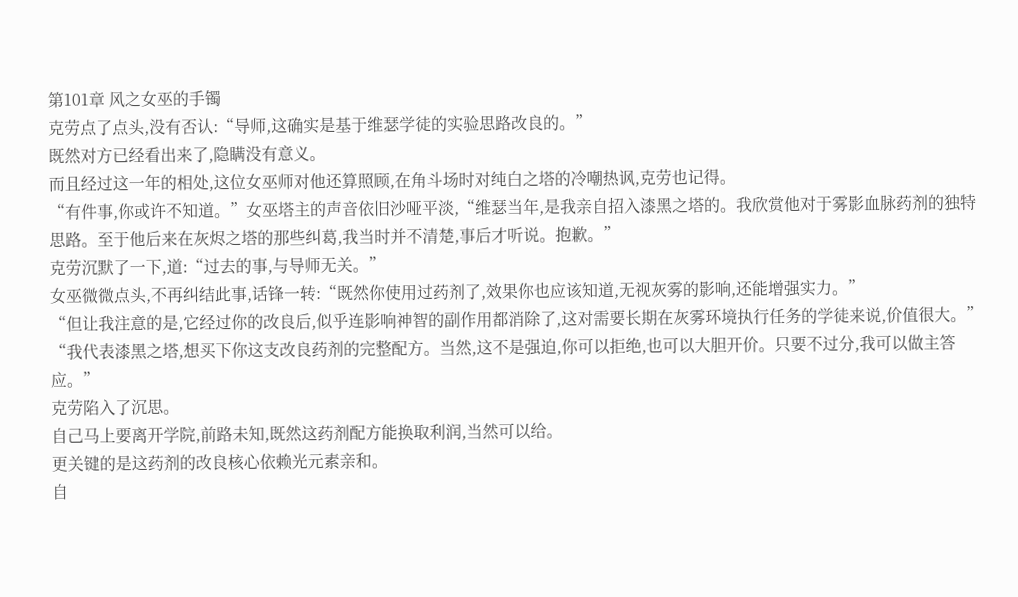第101章 风之女巫的手镯
克劳点了点头,没有否认:“导师,这确实是基于维瑟学徒的实验思路改良的。”
既然对方已经看出来了,隐瞒没有意义。
而且经过这一年的相处,这位女巫师对他还算照顾,在角斗场时对纯白之塔的冷嘲热讽,克劳也记得。
“有件事,你或许不知道。”女巫塔主的声音依旧沙哑平淡,“维瑟当年,是我亲自招入漆黑之塔的。我欣赏他对于雾影血脉药剂的独特思路。至于他后来在灰烬之塔的那些纠葛,我当时并不清楚,事后才听说。抱歉。”
克劳沉默了一下,道:“过去的事,与导师无关。”
女巫微微点头,不再纠结此事,话锋一转:“既然你使用过药剂了,效果你也应该知道,无视灰雾的影响,还能增强实力。”
“但让我注意的是,它经过你的改良后,似乎连影响神智的副作用都消除了,这对需要长期在灰雾环境执行任务的学徒来说,价值很大。”
“我代表漆黑之塔,想买下你这支改良药剂的完整配方。当然,这不是强迫,你可以拒绝,也可以大胆开价。只要不过分,我可以做主答应。”
克劳陷入了沉思。
自己马上要离开学院,前路未知,既然这药剂配方能换取利润,当然可以给。
更关键的是这药剂的改良核心依赖光元素亲和。
自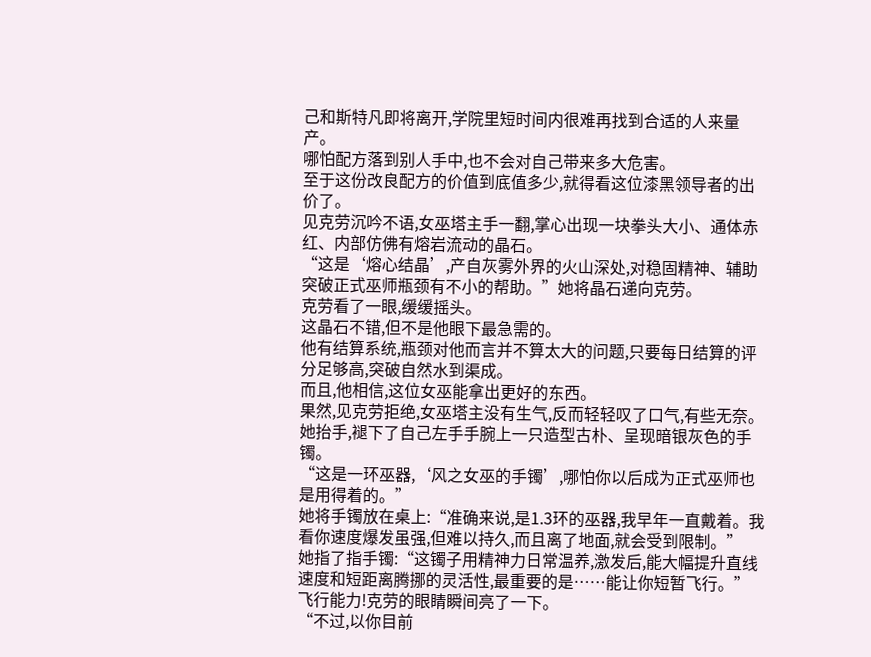己和斯特凡即将离开,学院里短时间内很难再找到合适的人来量产。
哪怕配方落到别人手中,也不会对自己带来多大危害。
至于这份改良配方的价值到底值多少,就得看这位漆黑领导者的出价了。
见克劳沉吟不语,女巫塔主手一翻,掌心出现一块拳头大小、通体赤红、内部仿佛有熔岩流动的晶石。
“这是‘熔心结晶’,产自灰雾外界的火山深处,对稳固精神、辅助突破正式巫师瓶颈有不小的帮助。”她将晶石递向克劳。
克劳看了一眼,缓缓摇头。
这晶石不错,但不是他眼下最急需的。
他有结算系统,瓶颈对他而言并不算太大的问题,只要每日结算的评分足够高,突破自然水到渠成。
而且,他相信,这位女巫能拿出更好的东西。
果然,见克劳拒绝,女巫塔主没有生气,反而轻轻叹了口气,有些无奈。
她抬手,褪下了自己左手手腕上一只造型古朴、呈现暗银灰色的手镯。
“这是一环巫器,‘风之女巫的手镯’,哪怕你以后成为正式巫师也是用得着的。”
她将手镯放在桌上:“准确来说,是1.3环的巫器,我早年一直戴着。我看你速度爆发虽强,但难以持久,而且离了地面,就会受到限制。”
她指了指手镯:“这镯子用精神力日常温养,激发后,能大幅提升直线速度和短距离腾挪的灵活性,最重要的是……能让你短暂飞行。”
飞行能力!克劳的眼睛瞬间亮了一下。
“不过,以你目前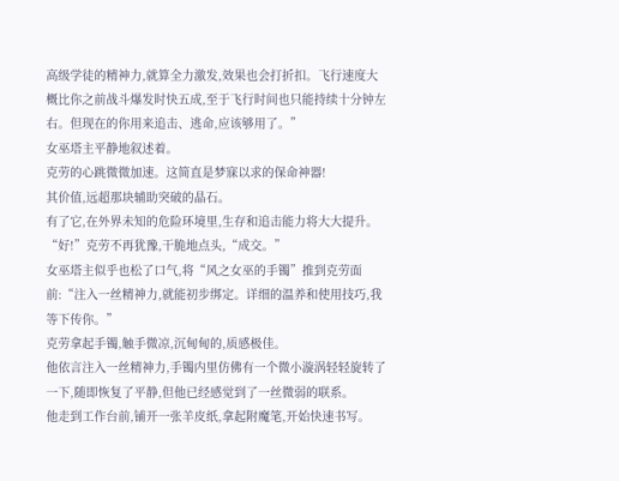高级学徒的精神力,就算全力激发,效果也会打折扣。飞行速度大概比你之前战斗爆发时快五成,至于飞行时间也只能持续十分钟左右。但现在的你用来追击、逃命,应该够用了。”
女巫塔主平静地叙述着。
克劳的心跳微微加速。这简直是梦寐以求的保命神器!
其价值,远超那块辅助突破的晶石。
有了它,在外界未知的危险环境里,生存和追击能力将大大提升。
“好!”克劳不再犹豫,干脆地点头,“成交。”
女巫塔主似乎也松了口气,将“风之女巫的手镯”推到克劳面前:“注入一丝精神力,就能初步绑定。详细的温养和使用技巧,我等下传你。”
克劳拿起手镯,触手微凉,沉甸甸的,质感极佳。
他依言注入一丝精神力,手镯内里仿佛有一个微小漩涡轻轻旋转了一下,随即恢复了平静,但他已经感觉到了一丝微弱的联系。
他走到工作台前,铺开一张羊皮纸,拿起附魔笔,开始快速书写。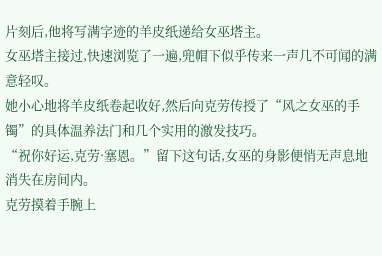片刻后,他将写满字迹的羊皮纸递给女巫塔主。
女巫塔主接过,快速浏览了一遍,兜帽下似乎传来一声几不可闻的满意轻叹。
她小心地将羊皮纸卷起收好,然后向克劳传授了“风之女巫的手镯”的具体温养法门和几个实用的激发技巧。
“祝你好运,克劳·塞恩。”留下这句话,女巫的身影便悄无声息地消失在房间内。
克劳摸着手腕上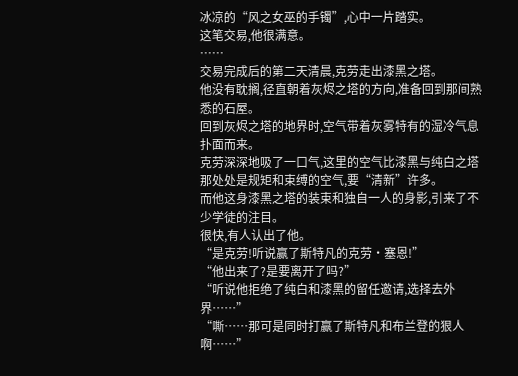冰凉的“风之女巫的手镯”,心中一片踏实。
这笔交易,他很满意。
……
交易完成后的第二天清晨,克劳走出漆黑之塔。
他没有耽搁,径直朝着灰烬之塔的方向,准备回到那间熟悉的石屋。
回到灰烬之塔的地界时,空气带着灰雾特有的湿冷气息扑面而来。
克劳深深地吸了一口气,这里的空气比漆黑与纯白之塔那处处是规矩和束缚的空气,要“清新”许多。
而他这身漆黑之塔的装束和独自一人的身影,引来了不少学徒的注目。
很快,有人认出了他。
“是克劳!听说赢了斯特凡的克劳·塞恩!”
“他出来了?是要离开了吗?”
“听说他拒绝了纯白和漆黑的留任邀请,选择去外界……”
“嘶……那可是同时打赢了斯特凡和布兰登的狠人啊……”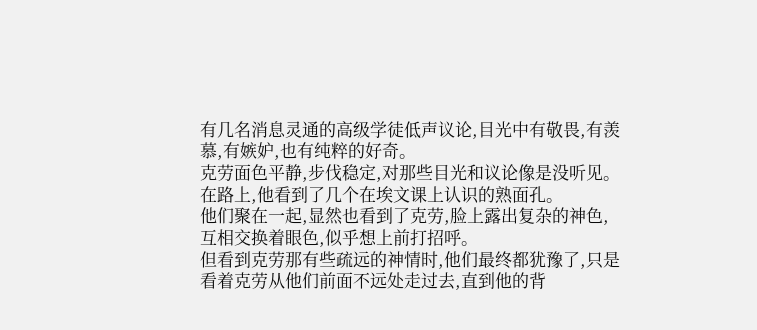有几名消息灵通的高级学徒低声议论,目光中有敬畏,有羡慕,有嫉妒,也有纯粹的好奇。
克劳面色平静,步伐稳定,对那些目光和议论像是没听见。
在路上,他看到了几个在埃文课上认识的熟面孔。
他们聚在一起,显然也看到了克劳,脸上露出复杂的神色,互相交换着眼色,似乎想上前打招呼。
但看到克劳那有些疏远的神情时,他们最终都犹豫了,只是看着克劳从他们前面不远处走过去,直到他的背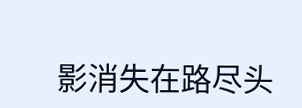影消失在路尽头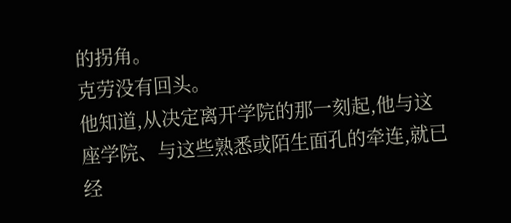的拐角。
克劳没有回头。
他知道,从决定离开学院的那一刻起,他与这座学院、与这些熟悉或陌生面孔的牵连,就已经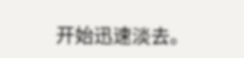开始迅速淡去。